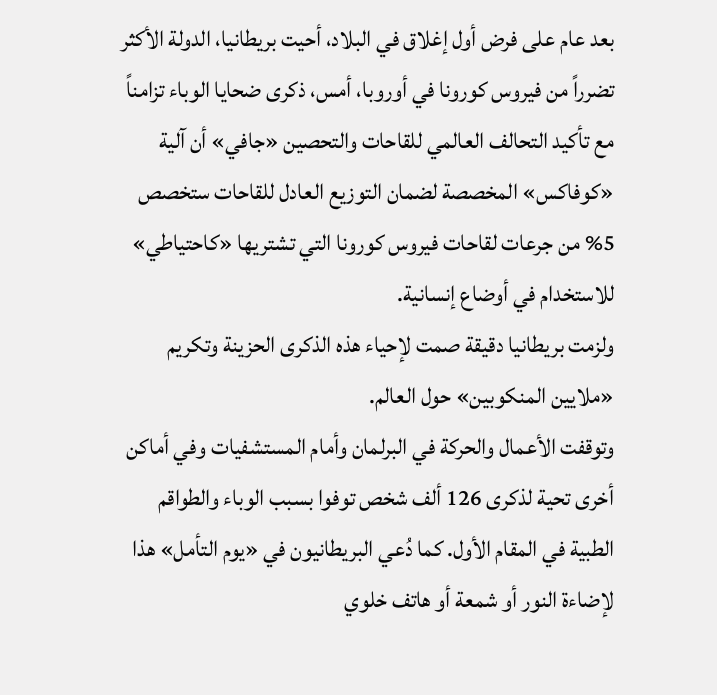بعد عام على فرض أول إغلاق في البلاد، أحيت بريطانيا، الدولة الأكثر تضرراً من فيروس كورونا في أوروبا، أمس، ذكرى ضحايا الوباء تزامناً مع تأكيد التحالف العالمي للقاحات والتحصين «جافي» أن آلية «كوفاكس» المخصصة لضمان التوزيع العادل للقاحات ستخصص 5% من جرعات لقاحات فيروس كورونا التي تشتريها «كاحتياطي» للاستخدام في أوضاع إنسانية.
ولزمت بريطانيا دقيقة صمت لإحياء هذه الذكرى الحزينة وتكريم «ملايين المنكوبين» حول العالم.
وتوقفت الأعمال والحركة في البرلمان وأمام المستشفيات وفي أماكن أخرى تحية لذكرى 126 ألف شخص توفوا بسبب الوباء والطواقم الطبية في المقام الأول. كما دُعي البريطانيون في «يوم التأمل» هذا لإضاءة النور أو شمعة أو هاتف خلوي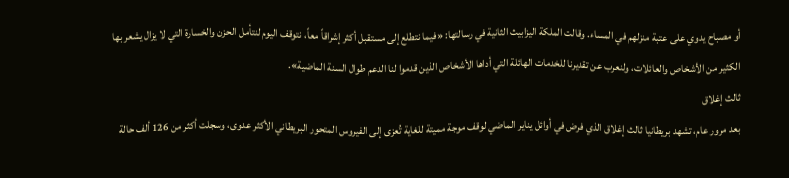أو مصباح يدوي على عتبة منزلهم في المساء. وقالت الملكة اليزابيث الثانية في رسالتها: «فيما نتطلع إلى مستقبل أكثر إشراقاً معاً، نتوقف اليوم لنتأمل الحزن والخسارة التي لا يزال يشعر بها الكثير من الأشخاص والعائلات، ولنعرب عن تقديرنا للخدمات الهائلة التي أداها الأشخاص الذين قدموا لنا الدعم طوال السنة الماضية».
ثالث إغلاق
بعد مرور عام، تشهد بريطانيا ثالث إغلاق الذي فرض في أوائل يناير الماضي لوقف موجة مميتة للغاية تُعزى إلى الفيروس المتحور البريطاني الأكثر عدوى، وسجلت أكثر من 126 ألف حالة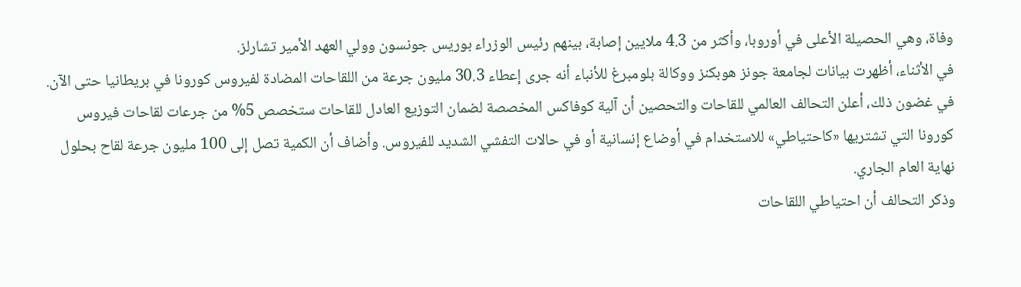وفاة، وهي الحصيلة الأعلى في أوروبا، وأكثر من 4.3 ملايين إصابة، بينهم رئيس الوزراء بوريس جونسون وولي العهد الأمير تشارلز.
في الأثناء، أظهرت بيانات لجامعة جونز هوبكنز ووكالة بلومبرغ للأنباء أنه جرى إعطاء 30.3 مليون جرعة من اللقاحات المضادة لفيروس كورونا في بريطانيا حتى الآن.
في غضون ذلك، أعلن التحالف العالمي للقاحات والتحصين أن آلية كوفاكس المخصصة لضمان التوزيع العادل للقاحات ستخصص 5% من جرعات لقاحات فيروس كورونا التي تشتريها «كاحتياطي» للاستخدام في أوضاع إنسانية أو في حالات التفشي الشديد للفيروس. وأضاف أن الكمية تصل إلى 100 مليون جرعة لقاح بحلول نهاية العام الجاري.
وذكر التحالف أن احتياطي اللقاحات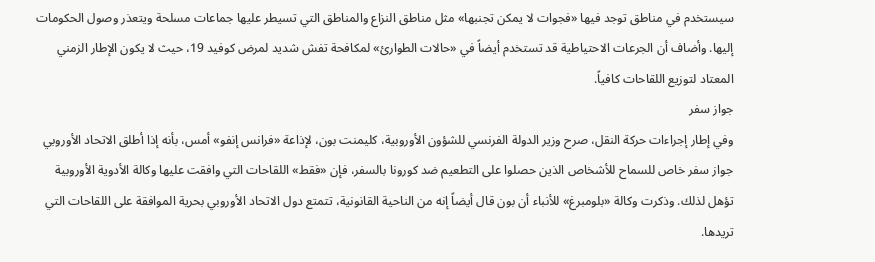سيستخدم في مناطق توجد فيها «فجوات لا يمكن تجنبها» مثل مناطق النزاع والمناطق التي تسيطر عليها جماعات مسلحة ويتعذر وصول الحكومات إليها. وأضاف أن الجرعات الاحتياطية قد تستخدم أيضاً في «حالات الطوارئ» لمكافحة تفش شديد لمرض كوفيد 19، حيث لا يكون الإطار الزمني المعتاد لتوزيع اللقاحات كافياً.
جواز سفر
وفي إطار إجراءات حركة النقل، صرح وزير الدولة الفرنسي للشؤون الأوروبية، كليمنت بون، لإذاعة «فرانس إنفو» أمس، بأنه إذا أطلق الاتحاد الأوروبي جواز سفر خاص للسماح للأشخاص الذين حصلوا على التطعيم ضد كورونا بالسفر، فإن «فقط» اللقاحات التي وافقت عليها وكالة الأدوية الأوروبية تؤهل لذلك. وذكرت وكالة «بلومبرغ» للأنباء أن بون قال أيضاً إنه من الناحية القانونية، تتمتع دول الاتحاد الأوروبي بحرية الموافقة على اللقاحات التي تريدها.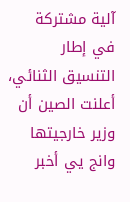آلية مشتركة
في إطار التنسيق الثنائي، أعلنت الصين أن وزير خارجيتها وانج يي أخبر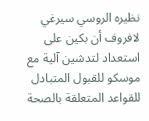نظيره الروسي سيرغي لافروف أن بكين على استعداد لتدشين آلية مع موسكو للقبول المتبادل للقواعد المتعلقة بالصحة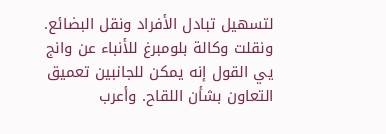لتسهيل تبادل الأفراد ونقل البضائع. ونقلت وكالة بلومبرغ للأنباء عن وانج يي القول إنه يمكن للجانبين تعميق التعاون بشأن اللقاح. وأعرب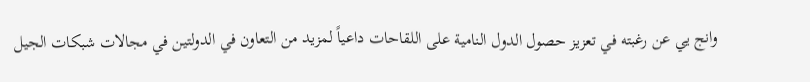وانج يي عن رغبته في تعزيز حصول الدول النامية على اللقاحات داعياً لمزيد من التعاون في الدولتين في مجالات شبكات الجيل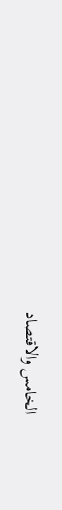الخامس والاقتصاد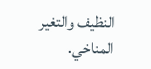النظيف والتغير المناخي.